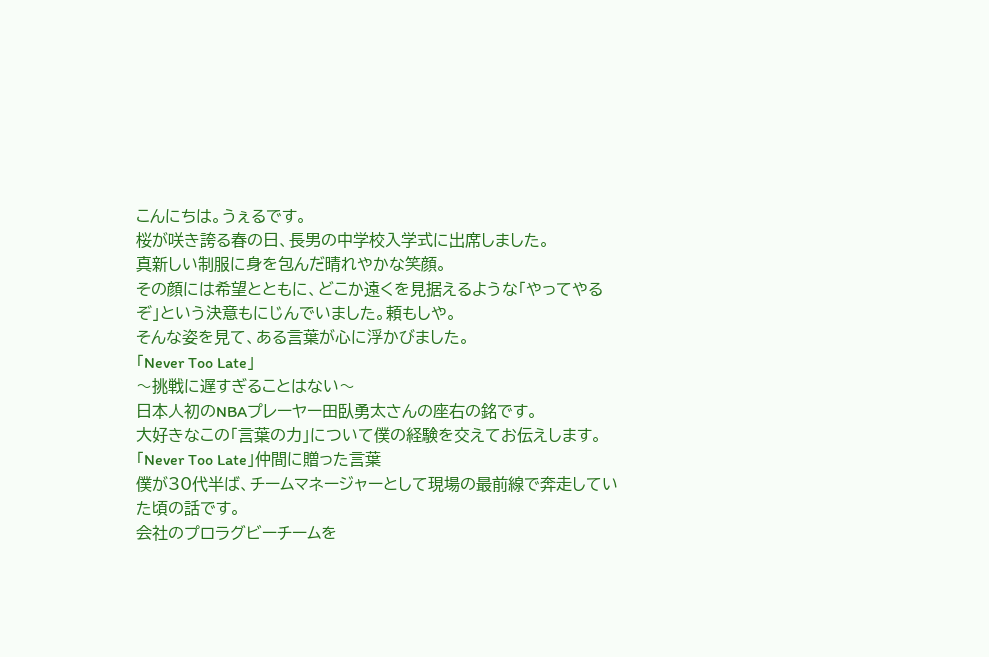こんにちは。うぇるです。
桜が咲き誇る春の日、長男の中学校入学式に出席しました。
真新しい制服に身を包んだ晴れやかな笑顔。
その顔には希望とともに、どこか遠くを見据えるような「やってやるぞ」という決意もにじんでいました。頼もしや。
そんな姿を見て、ある言葉が心に浮かびました。
「Never Too Late」
〜挑戦に遅すぎることはない〜
日本人初のNBAプレーヤー田臥勇太さんの座右の銘です。
大好きなこの「言葉の力」について僕の経験を交えてお伝えします。
「Never Too Late」仲間に贈った言葉
僕が30代半ば、チームマネージャーとして現場の最前線で奔走していた頃の話です。
会社のプロラグビーチームを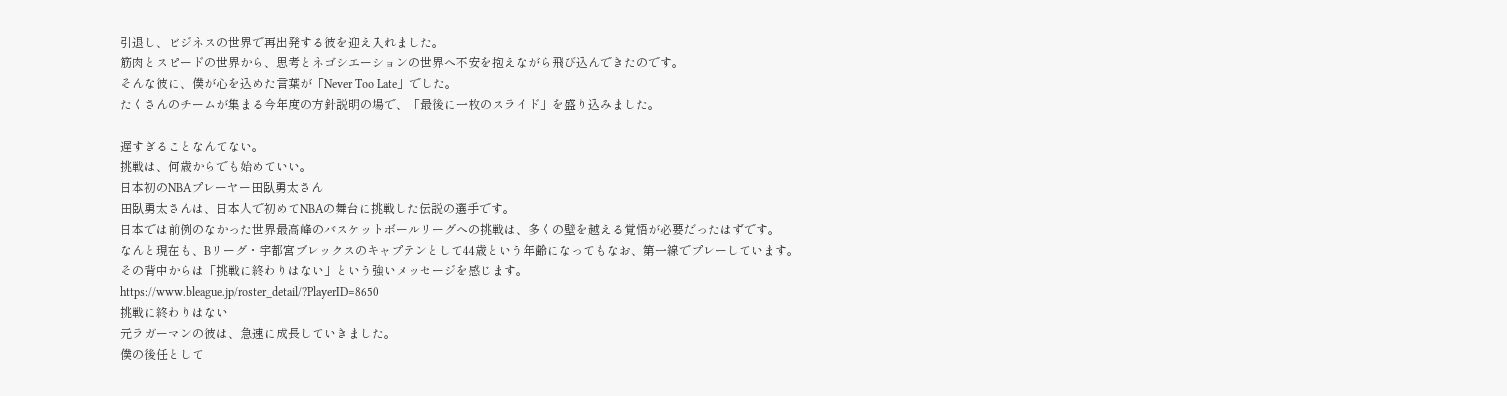引退し、ビジネスの世界で再出発する彼を迎え入れました。
筋肉とスピードの世界から、思考とネゴシエーションの世界へ不安を抱えながら飛び込んできたのです。
そんな彼に、僕が心を込めた言葉が「Never Too Late」でした。
たくさんのチームが集まる今年度の方針説明の場で、「最後に一枚のスライド」を盛り込みました。

遅すぎることなんてない。
挑戦は、何歳からでも始めていい。
日本初のNBAプレーヤー田臥勇太さん
田臥勇太さんは、日本人で初めてNBAの舞台に挑戦した伝説の選手です。
日本では前例のなかった世界最高峰のバスケットボールリーグへの挑戦は、多くの壁を越える覚悟が必要だったはずです。
なんと現在も、Bリーグ・宇都宮ブレックスのキャプテンとして44歳という年齢になってもなお、第一線でプレーしています。
その背中からは「挑戦に終わりはない」という強いメッセージを感じます。
https://www.bleague.jp/roster_detail/?PlayerID=8650
挑戦に終わりはない
元ラガーマンの彼は、急速に成長していきました。
僕の後任として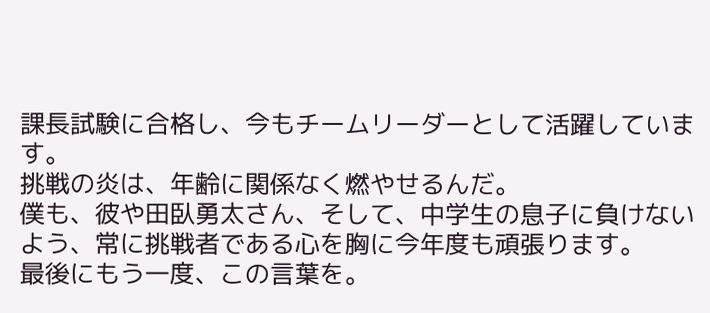課長試験に合格し、今もチームリーダーとして活躍しています。
挑戦の炎は、年齢に関係なく燃やせるんだ。
僕も、彼や田臥勇太さん、そして、中学生の息子に負けないよう、常に挑戦者である心を胸に今年度も頑張ります。
最後にもう一度、この言葉を。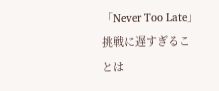「Never Too Late」挑戦に遅すぎることは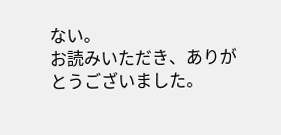ない。
お読みいただき、ありがとうございました。